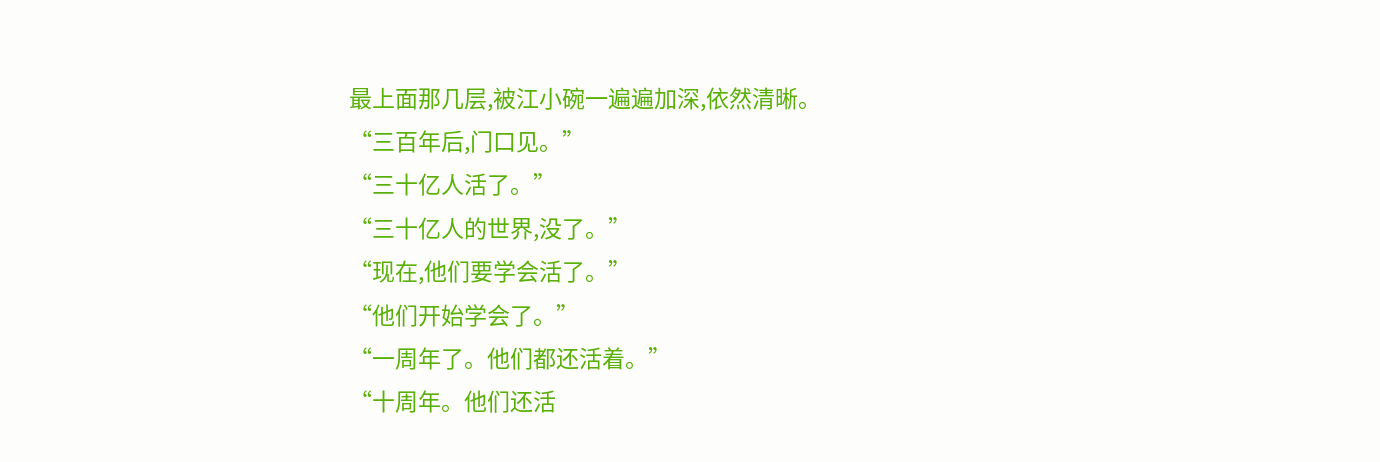最上面那几层,被江小碗一遍遍加深,依然清晰。
“三百年后,门口见。”
“三十亿人活了。”
“三十亿人的世界,没了。”
“现在,他们要学会活了。”
“他们开始学会了。”
“一周年了。他们都还活着。”
“十周年。他们还活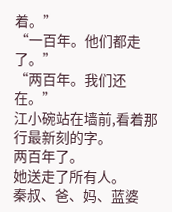着。”
“一百年。他们都走了。”
“两百年。我们还在。”
江小碗站在墙前,看着那行最新刻的字。
两百年了。
她送走了所有人。
秦叔、爸、妈、蓝婆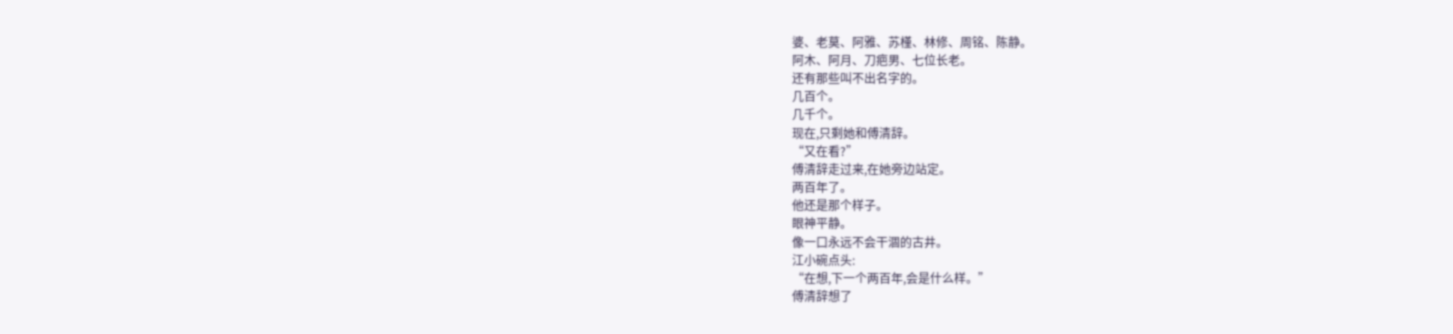婆、老莫、阿雅、苏槿、林修、周铭、陈静。
阿木、阿月、刀疤男、七位长老。
还有那些叫不出名字的。
几百个。
几千个。
现在,只剩她和傅清辞。
“又在看?”
傅清辞走过来,在她旁边站定。
两百年了。
他还是那个样子。
眼神平静。
像一口永远不会干涸的古井。
江小碗点头:
“在想,下一个两百年,会是什么样。”
傅清辞想了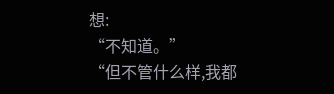想:
“不知道。”
“但不管什么样,我都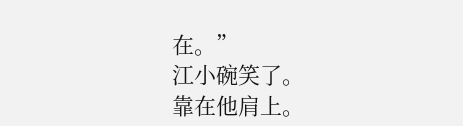在。”
江小碗笑了。
靠在他肩上。